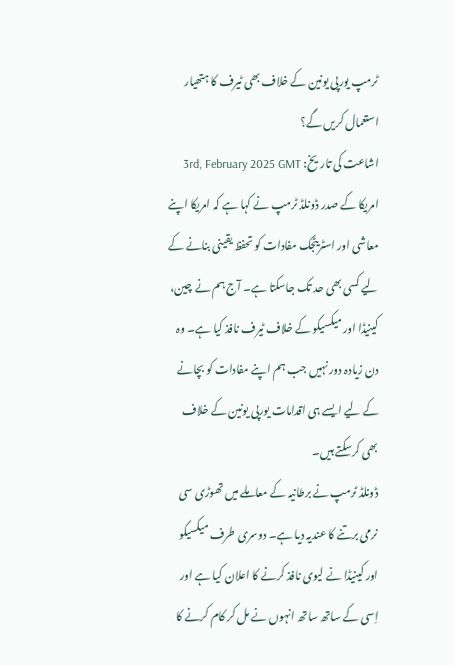ٹرمپ یورپی یونین کے خلاف بھی ٹیرف کا ہتھیار استعمال کریں گے؟
اشاعت کی تاریخ: 3rd, February 2025 GMT
امریکا کے صدر ڈونلڈ ٹرمپ نے کہا ہے کہ امریکا اپنے معاشی اور اسٹریٹجک مفادات کو تحفظ یقینی بنانے کے لیے کسی بھی حد تک جاسکتا ہے۔ آج ہم نے چین، کینیڈا اور میکسیکو کے خلاف ٹیرف نافذ کیا ہے۔ وہ دن زیادہ دور نہیں جب ہم اپنے مفادات کو بچانے کے لیے ایسے ہی اقدامات یورپی یونین کے خلاف بھی کرسکتے ہیں۔
ڈونلڈ ٹرمپ نے برطانیہ کے معاملے میں تھوڑی سی نرمی برتنے کا عندیہ دیا ہے۔ دوسری طرف میکسیکو اور کینیڈا نے لیوی نافذ کرنے کا اعلان کیا ہے اور اِسی کے ساتھ ساتھ انہوں نے مل کر کام کرنے کا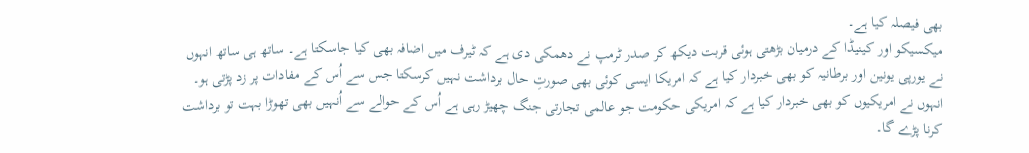بھی فیصلہ کیا ہے۔
میکسیکو اور کینیڈا کے درمیان بڑھتی ہوئی قربت دیکھ کر صدر ٹرمپ نے دھمکی دی ہے کہ ٹیرف میں اضافہ بھی کیا جاسکتا ہے۔ ساتھ ہی ساتھ انہوں نے یورپی یونین اور برطانیہ کو بھی خبردار کیا ہے کہ امریکا ایسی کوئی بھی صورتِ حال برداشت نہیں کرسکتا جس سے اُس کے مفادات پر زد پڑتی ہو۔ انہوں نے امریکیوں کو بھی خبردار کیا ہے کہ امریکی حکومت جو عالمی تجارتی جنگ چھیڑ رہی ہے اُس کے حوالے سے اُنہیں بھی تھوڑا بہت تو برداشت کرنا پڑے گا۔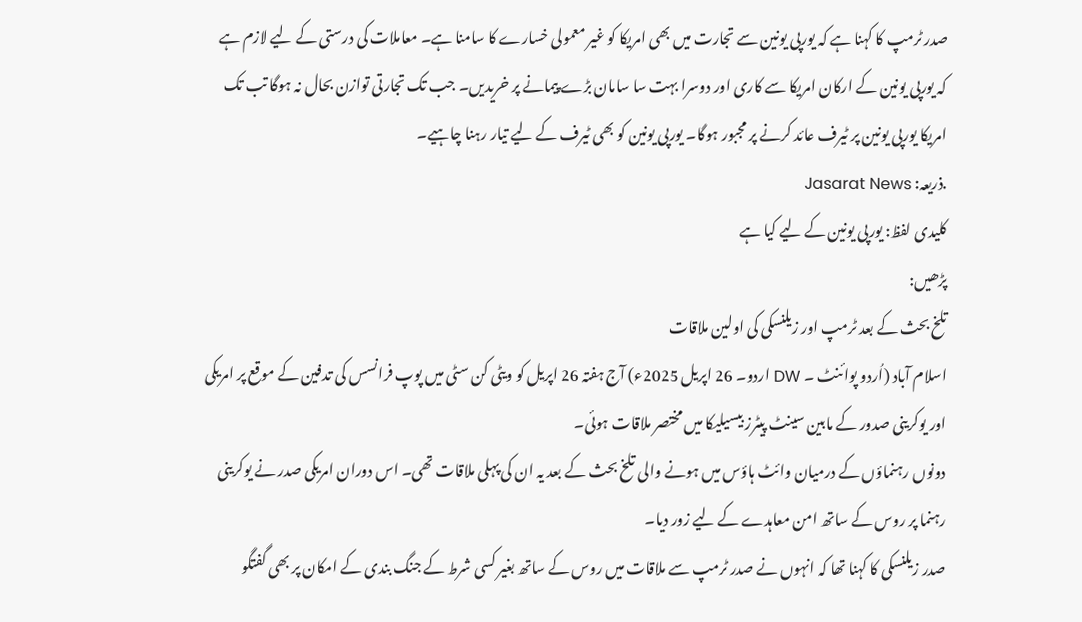صدر ٹرمپ کا کہنا ہے کہ یورپی یونین سے تجارت میں بھی امریکا کو غیر معمولی خسارے کا سامنا ہے۔ معاملات کی درستی کے لیے لازم ہے کہ یورپی یونین کے ارکان امریکا سے کاری اور دوسرا بہت سا سامان بڑے پیمانے پر خریدیں۔ جب تک تجارتی توازن بحال نہ ہوگا تب تک امریکا یورپی یونین پر ٹیرف عائد کرنے پر مجبور ہوگا۔ یورپی یونین کو بھی ٹیرف کے لیے تیار رہنا چاہیے۔
.ذریعہ: Jasarat News
کلیدی لفظ: یورپی یونین کے لیے کیا ہے
پڑھیں:
تلخ بحث کے بعد ٹرمپ اور زیلنسکی کی اولین ملاقات
اسلام آباد (اُردو پوائنٹ ۔ DW اردو۔ 26 اپریل 2025ء) آج ہفتہ 26 اپریل کو ویٹی کن سٹی میں پوپ فرانسس کی تدفین کے موقع پر امریکی اور یوکرینی صدور کے مابین سینٹ پیٹرز بیسیلیکا میں مختصر ملاقات ہوئی۔
دونوں رہنماؤں کے درمیان وائٹ ہاؤس میں ہونے والی تلخ بحث کے بعد یہ ان کی پہلی ملاقات تھی۔ اس دوران امریکی صدر نے یوکرینی رہنما پر روس کے ساتھ امن معاہدے کے لیے زور دیا۔
صدر زیلنسکی کا کہنا تھا کہ انہوں نے صدر ٹرمپ سے ملاقات میں روس کے ساتھ بغیر کسی شرط کے جنگ بندی کے امکان پر بھی گفتگو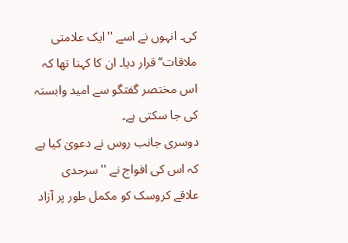کی۔ انہوں نے اسے ''ایک علامتی ملاقات‘‘ قرار دیا۔ ان کا کہنا تھا کہ اس مختصر گفتگو سے امید وابستہ کی جا سکتی ہے۔
دوسری جانب روس نے دعویٰ کیا ہے کہ اس کی افواج نے ''سرحدی علاقے کروسک کو مکمل طور پر آزاد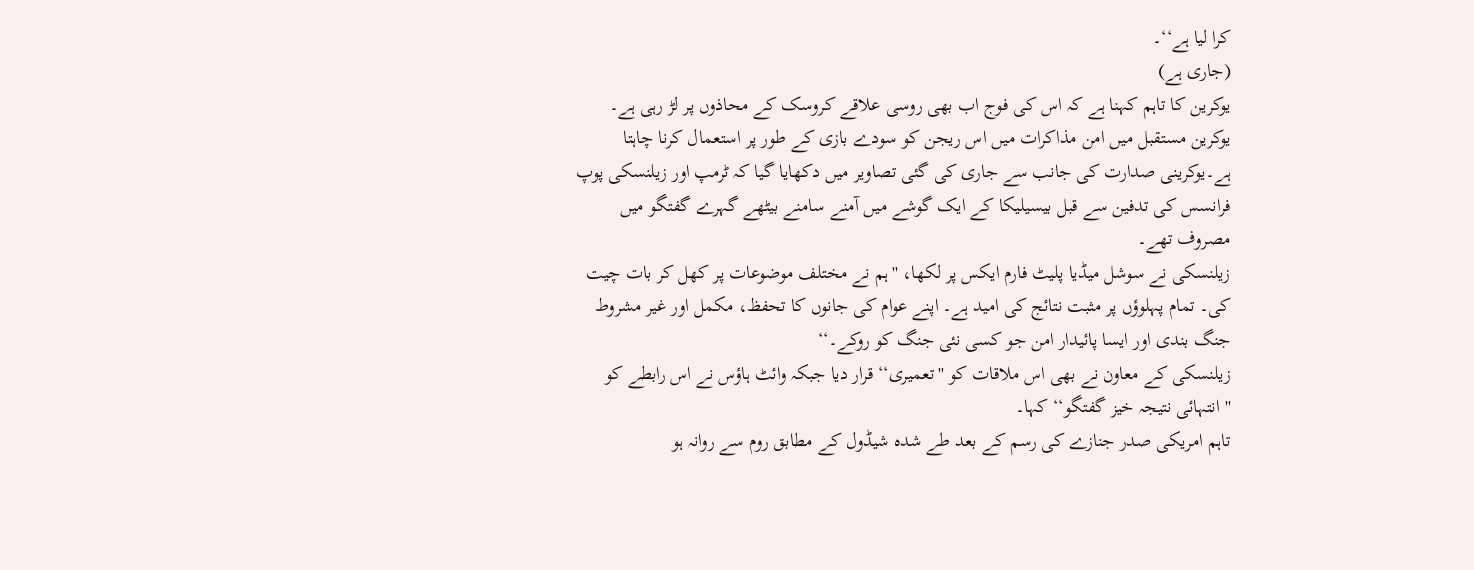کرا لیا ہے‘‘۔
(جاری ہے)
یوکرین کا تاہم کہنا ہے کہ اس کی فوج اب بھی روسی علاقے کروسک کے محاذوں پر لڑ رہی ہے۔ یوکرین مستقبل میں امن مذاکرات میں اس ریجن کو سودے بازی کے طور پر استعمال کرنا چاہتا ہے۔یوکرینی صدارت کی جانب سے جاری کی گئی تصاویر میں دکھایا گیا کہ ٹرمپ اور زیلنسکی پوپ فرانسس کی تدفین سے قبل بیسیلیکا کے ایک گوشے میں آمنے سامنے بیٹھے گہرے گفتگو میں مصروف تھے۔
زیلنسکی نے سوشل میڈیا پلیٹ فارم ایکس پر لکھا، ''ہم نے مختلف موضوعات پر کھل کر بات چیت کی۔ تمام پہلوؤں پر مثبت نتائج کی امید ہے۔ اپنے عوام کی جانوں کا تحفظ، مکمل اور غیر مشروط جنگ بندی اور ایسا پائیدار امن جو کسی نئی جنگ کو روکے۔‘‘
زیلنسکی کے معاون نے بھی اس ملاقات کو ''تعمیری‘‘ قرار دیا جبکہ وائٹ ہاؤس نے اس رابطے کو ''انتہائی نتیجہ خیز گفتگو‘‘ کہا۔
تاہم امریکی صدر جنازے کی رسم کے بعد طے شدہ شیڈول کے مطابق روم سے روانہ ہو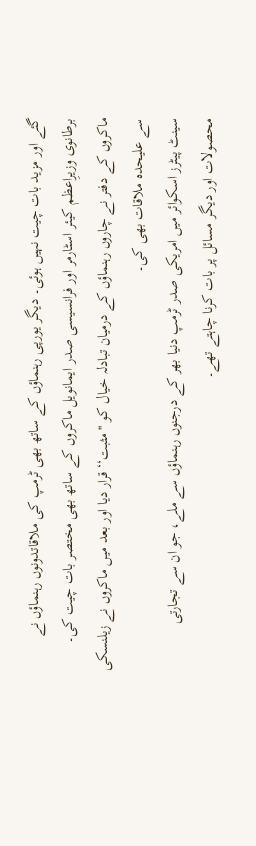گئے اور مزید بات چیت نہیں ہوئی۔ دیگر یورپی رہنماؤں کے ساتھ بھی ٹرمپ کی ملاقاتدونوں رہنماؤں نے برطانوی وزیرِاعظم کیئر اسٹارمر اور فرانسیسی صدر ایمانویل ماکروں کے ساتھ بھی مختصر بات چیت کی۔
ماکروں کے دفتر نے چاروں رہنماؤں کے درمیان تبادلہ خیال کو ''مثبت‘‘ قرار دیا اور بعد میں ماکروں نے زیلنسکی سے علیحدہ ملاقات بھی کی۔
سینٹ پیٹرز اسکوائر میں امریکی صدر ٹرمپ دنیا بھر کے درجنوں رہنماؤں سے ملے، جو ان سے تجارتی محصولات اور دیگر مسائل پر بات کرنا چاہتے تھے۔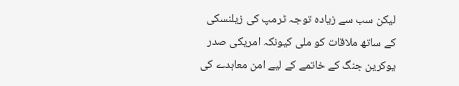لیکن سب سے زیادہ توجہ ٹرمپ کی زیلنسکی کے ساتھ ملاقات کو ملی کیونکہ امریکی صدر یوکرین جنگ کے خاتمے کے لیے امن معاہدے کی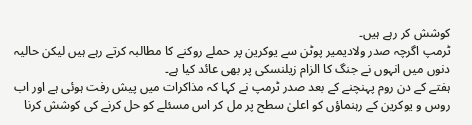کوشش کر رہے ہیں۔
ٹرمپ اگرچہ صدر ولادیمیر پوٹن سے یوکرین پر حملے روکنے کا مطالبہ کرتے رہے ہیں لیکن حالیہ دنوں میں انہوں نے جنگ کا الزام زیلنسکی پر بھی عائد کیا ہے۔
ہفتے کے دن روم پہنچنے کے بعد صدر ٹرمپ نے کہا کہ مذاکرات میں پیش رفت ہوئی ہے اور اب روس و یوکرین کے رہنماؤں کو اعلیٰ سطح پر مل کر اس مسئلے کو حل کرنے کی کوشش کرنا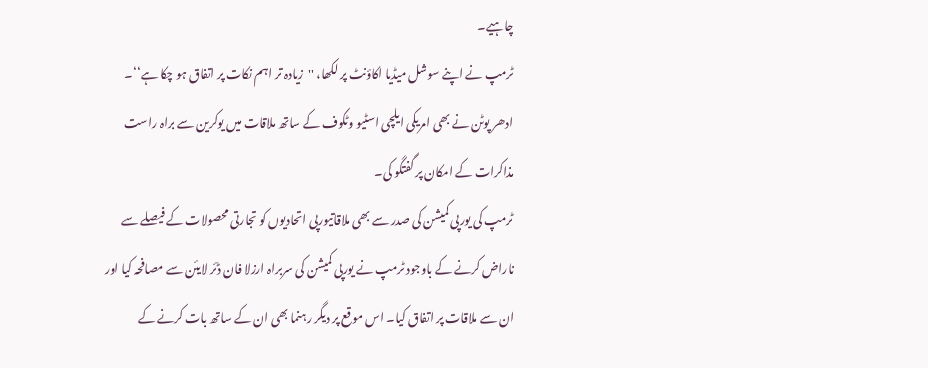چاہیے۔
ٹرمپ نے اپنے سوشل میڈیا اکاؤنٹ پر لکھا، ''زیادہ تر اہم نکات پر اتفاق ہو چکا ہے‘‘۔
ادھر پوٹن نے بھی امریکی ایلچی اسٹیو وٹکوف کے ساتھ ملاقات میں یوکرین سے براہ راست مذاکرات کے امکان پر گفتگو کی۔
ٹرمپ کی یورپی کمیشن کی صدر سے بھی ملاقاتیورپی اتحادیوں کو تجارتی محصولات کے فیصلے سے ناراض کرنے کے باوجود ٹرمپ نے یورپی کمیشن کی سربراہ ارزلا فان ڈئر لایئن سے مصافحہ کیا اور ان سے ملاقات پر اتفاق کیا۔ اس موقع پر دیگر رہنما بھی ان کے ساتھ بات کرنے کے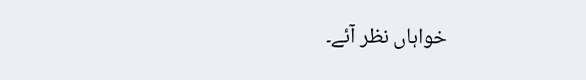خواہاں نظر آئے۔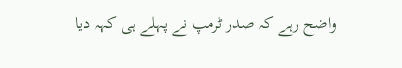واضح رہے کہ صدر ٹرمپ نے پہلے ہی کہہ دیا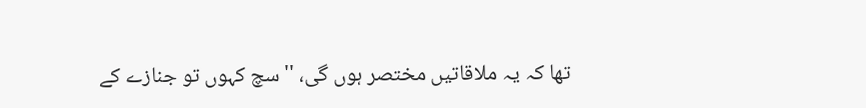تھا کہ یہ ملاقاتیں مختصر ہوں گی، ''سچ کہوں تو جنازے کے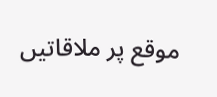موقع پر ملاقاتیں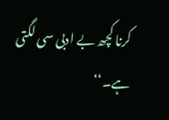کرنا کچھ بے ادبی سی لگتی ہے۔‘‘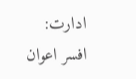ادارت: افسر اعوان